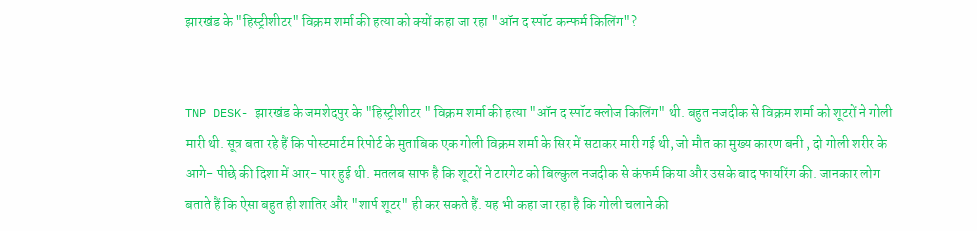झारखंड के "हिस्ट्रीशीटर" विक्रम शर्मा की हत्या को क्यों कहा जा रहा "ऑन द स्पॉट कन्फर्म किलिंग"?


TNP DESK- झारखंड के जमशेदपुर के "हिस्ट्रीशीटर " विक्रम शर्मा की हत्या "ऑन द स्पॉट क्लोज किलिंग" थी. बहुत नजदीक से विक्रम शर्मा को शूटरों ने गोली मारी थी. सूत्र बता रहे हैं कि पोस्टमार्टम रिपोर्ट के मुताबिक एक गोली विक्रम शर्मा के सिर में सटाकर मारी गई थी, जो मौत का मुख्य कारण बनी , दो गोली शरीर के आगे- पीछे की दिशा में आर- पार हुई थी. मतलब साफ है कि शूटरों ने टारगेट को बिल्कुल नजदीक से कंफर्म किया और उसके बाद फायरिंग की. जानकार लोग बताते हैं कि ऐसा बहुत ही शातिर और "शार्प शूटर" ही कर सकते हैं. यह भी कहा जा रहा है कि गोली चलाने की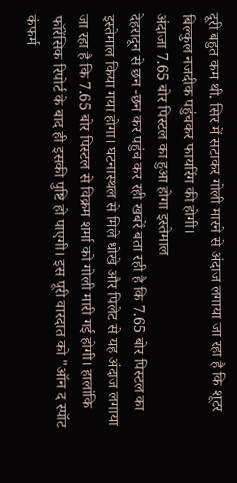दूरी बहुत कम थी. सिर में सटाकर गोली मारने से अंदाज लगाया जा रहा है कि शूटर बिल्कुल नजदीक पहुंचकर फायरिंग की होगी।
अंदाजा 7.65 बोर पिस्टल का हुआ होगा इस्तेमाल
देहरादून से छन -छन कर पहुंच कर रही खबरें बता रही है कि 7.65 बोर पिस्टल का इस्तेमाल किया गया होगा। घटनास्थल से मिले धोखे और पिलेट से यह अंदाज लगाया जा रहा है कि 7.65 बोर पिस्टल से विक्रम शर्मा को गोली मारी गई होगी। हालांकि फॉरेंसिक रिपोर्ट के बाद ही इसकी पुष्टि हो पाएगी। इस पूरी वारदात को "ऑन द स्पॉट कंफर्म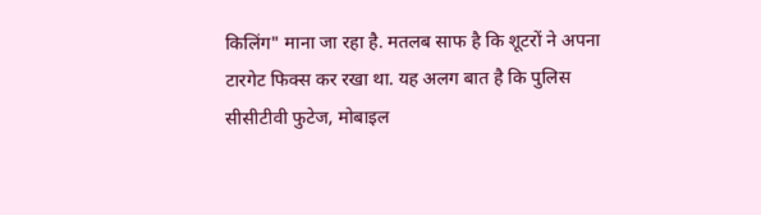किलिंग" माना जा रहा है. मतलब साफ है कि शूटरों ने अपना टारगेट फिक्स कर रखा था. यह अलग बात है कि पुलिस सीसीटीवी फुटेज, मोबाइल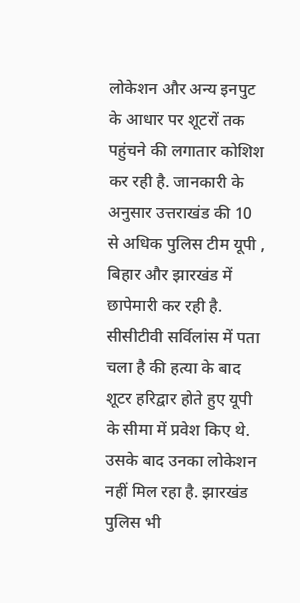लोकेशन और अन्य इनपुट के आधार पर शूटरों तक पहुंचने की लगातार कोशिश कर रही है. जानकारी के अनुसार उत्तराखंड की 10 से अधिक पुलिस टीम यूपी , बिहार और झारखंड में छापेमारी कर रही है. सीसीटीवी सर्विलांस में पता चला है की हत्या के बाद शूटर हरिद्वार होते हुए यूपी के सीमा में प्रवेश किए थे. उसके बाद उनका लोकेशन नहीं मिल रहा है. झारखंड पुलिस भी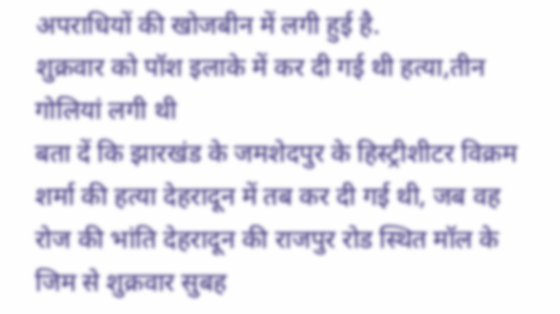अपराधियों की खोजबीन में लगी हुई है.
शुक्रवार को पॉश इलाके में कर दी गई थी हत्या,तीन गोलियां लगी थी
बता दें कि झारखंड के जमशेदपुर के हिस्ट्रीशीटर विक्रम शर्मा की हत्या देहरादून में तब कर दी गई थी, जब वह रोज की भांति देहरादून की राजपुर रोड स्थित मॉल के जिम से शुक्रवार सुबह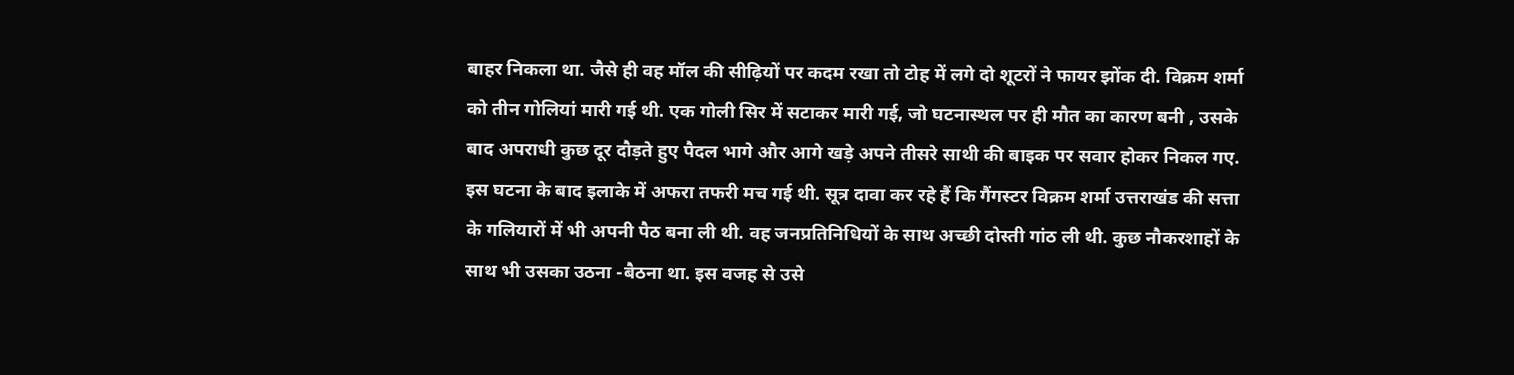बाहर निकला था. जैसे ही वह मॉल की सीढ़ियों पर कदम रखा तो टोह में लगे दो शूटरों ने फायर झोंक दी. विक्रम शर्मा को तीन गोलियां मारी गई थी. एक गोली सिर में सटाकर मारी गई, जो घटनास्थल पर ही मौत का कारण बनी , उसके बाद अपराधी कुछ दूर दौड़ते हुए पैदल भागे और आगे खड़े अपने तीसरे साथी की बाइक पर सवार होकर निकल गए. इस घटना के बाद इलाके में अफरा तफरी मच गई थी. सूत्र दावा कर रहे हैं कि गैंगस्टर विक्रम शर्मा उत्तराखंड की सत्ता के गलियारों में भी अपनी पैठ बना ली थी. वह जनप्रतिनिधियों के साथ अच्छी दोस्ती गांठ ली थी. कुछ नौकरशाहों के साथ भी उसका उठना -बैठना था. इस वजह से उसे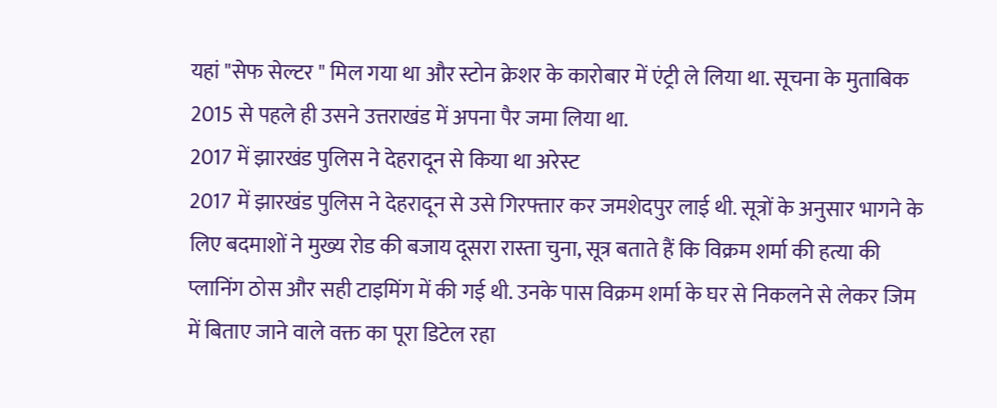यहां "सेफ सेल्टर " मिल गया था और स्टोन क्रेशर के कारोबार में एंट्री ले लिया था. सूचना के मुताबिक 2015 से पहले ही उसने उत्तराखंड में अपना पैर जमा लिया था.
2017 में झारखंड पुलिस ने देहरादून से किया था अरेस्ट
2017 में झारखंड पुलिस ने देहरादून से उसे गिरफ्तार कर जमशेदपुर लाई थी. सूत्रों के अनुसार भागने के लिए बदमाशों ने मुख्य रोड की बजाय दूसरा रास्ता चुना, सूत्र बताते हैं कि विक्रम शर्मा की हत्या की प्लानिंग ठोस और सही टाइमिंग में की गई थी. उनके पास विक्रम शर्मा के घर से निकलने से लेकर जिम में बिताए जाने वाले वक्त का पूरा डिटेल रहा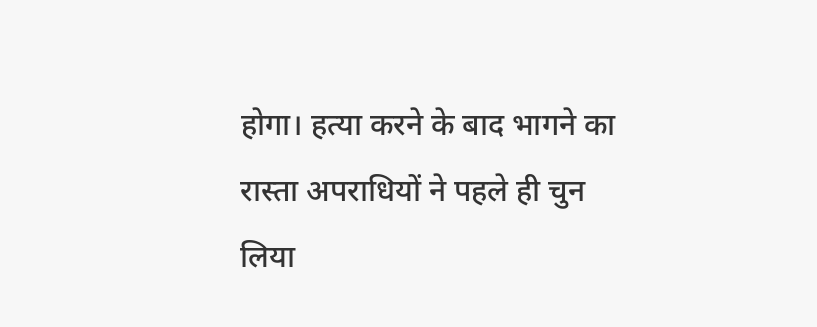होगा। हत्या करने के बाद भागने का रास्ता अपराधियों ने पहले ही चुन लिया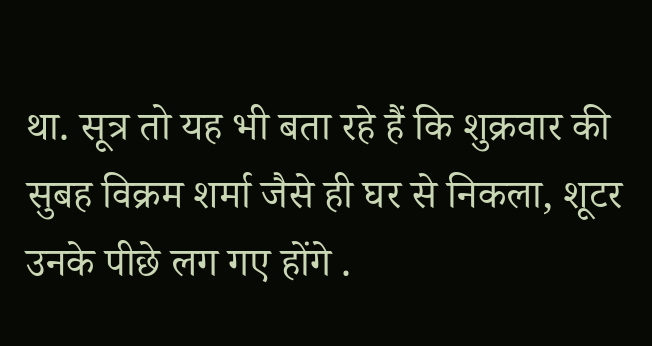था. सूत्र तो यह भी बता रहे हैं कि शुक्रवार की सुबह विक्रम शर्मा जैसे ही घर से निकला, शूटर उनके पीछे लग गए होंगे .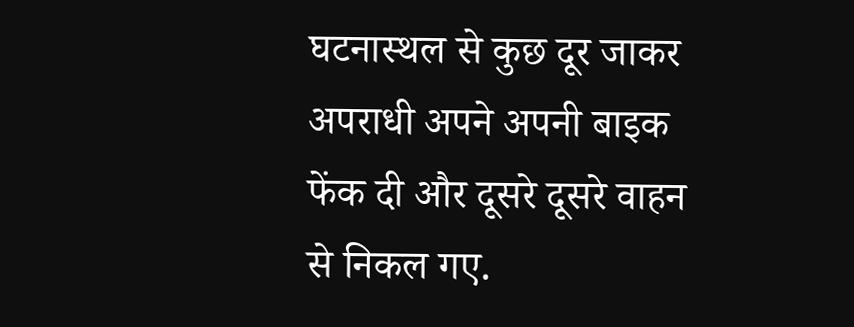घटनास्थल से कुछ दूर जाकर अपराधी अपने अपनी बाइक फेंक दी और दूसरे दूसरे वाहन से निकल गए.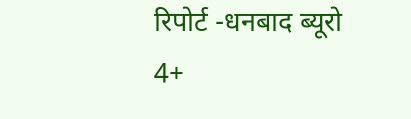रिपोर्ट -धनबाद ब्यूरो
4+